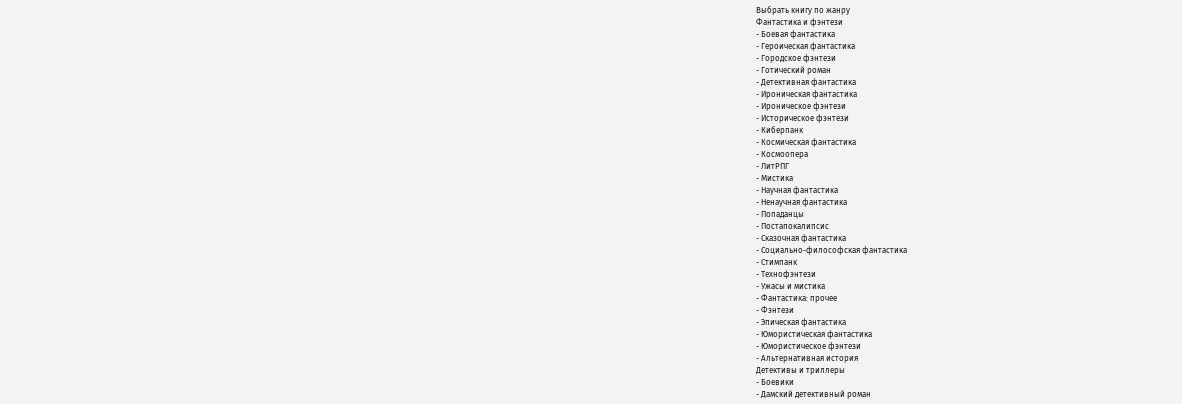Выбрать книгу по жанру
Фантастика и фэнтези
- Боевая фантастика
- Героическая фантастика
- Городское фэнтези
- Готический роман
- Детективная фантастика
- Ироническая фантастика
- Ироническое фэнтези
- Историческое фэнтези
- Киберпанк
- Космическая фантастика
- Космоопера
- ЛитРПГ
- Мистика
- Научная фантастика
- Ненаучная фантастика
- Попаданцы
- Постапокалипсис
- Сказочная фантастика
- Социально-философская фантастика
- Стимпанк
- Технофэнтези
- Ужасы и мистика
- Фантастика: прочее
- Фэнтези
- Эпическая фантастика
- Юмористическая фантастика
- Юмористическое фэнтези
- Альтернативная история
Детективы и триллеры
- Боевики
- Дамский детективный роман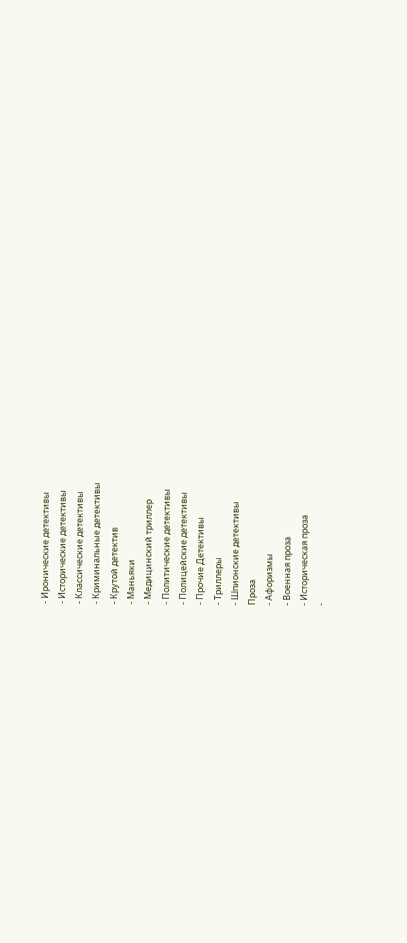- Иронические детективы
- Исторические детективы
- Классические детективы
- Криминальные детективы
- Крутой детектив
- Маньяки
- Медицинский триллер
- Политические детективы
- Полицейские детективы
- Прочие Детективы
- Триллеры
- Шпионские детективы
Проза
- Афоризмы
- Военная проза
- Историческая проза
-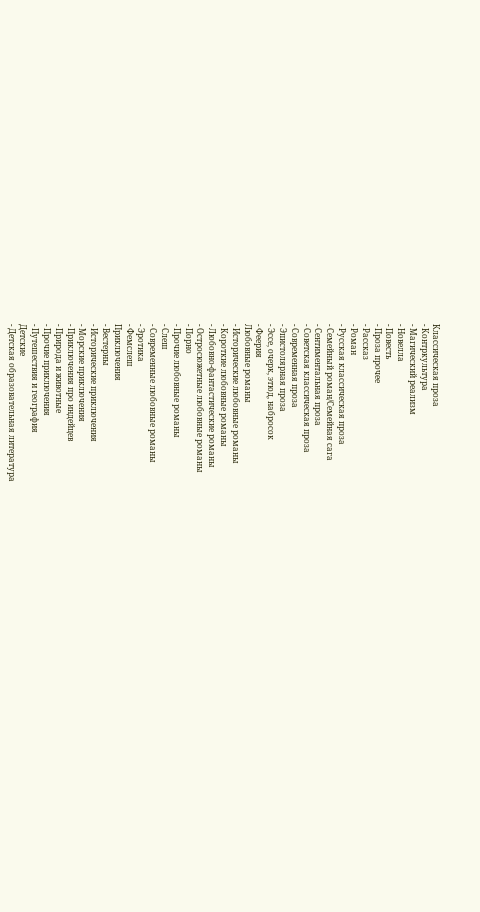Классическая проза
- Контркультура
- Магический реализм
- Новелла
- Повесть
- Проза прочее
- Рассказ
- Роман
- Русская классическая проза
- Семейный роман/Семейная сага
- Сентиментальная проза
- Советская классическая проза
- Современная проза
- Эпистолярная проза
- Эссе, очерк, этюд, набросок
- Феерия
Любовные романы
- Исторические любовные романы
- Короткие любовные романы
- Любовно-фантастические романы
- Остросюжетные любовные романы
- Порно
- Прочие любовные романы
- Слеш
- Современные любовные романы
- Эротика
- Фемслеш
Приключения
- Вестерны
- Исторические приключения
- Морские приключения
- Приключения про индейцев
- Природа и животные
- Прочие приключения
- Путешествия и география
Детские
- Детская образовательная литература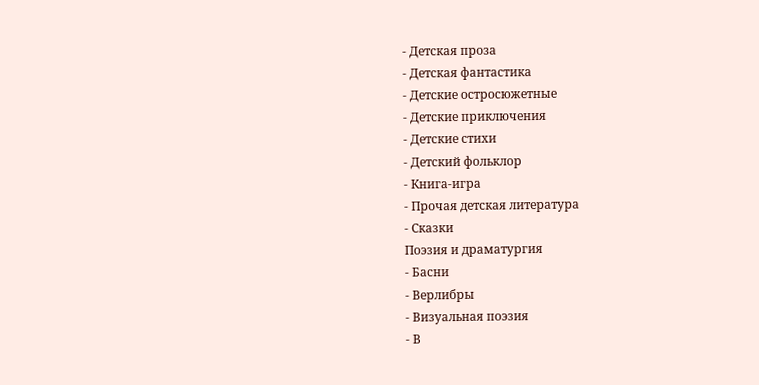- Детская проза
- Детская фантастика
- Детские остросюжетные
- Детские приключения
- Детские стихи
- Детский фольклор
- Книга-игра
- Прочая детская литература
- Сказки
Поэзия и драматургия
- Басни
- Верлибры
- Визуальная поэзия
- В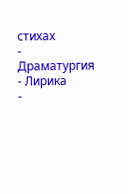стихах
- Драматургия
- Лирика
-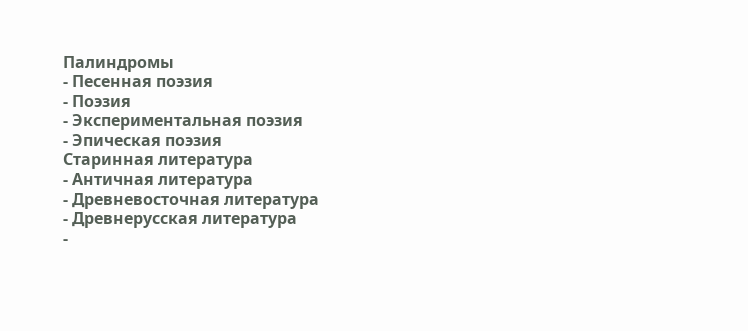Палиндромы
- Песенная поэзия
- Поэзия
- Экспериментальная поэзия
- Эпическая поэзия
Старинная литература
- Античная литература
- Древневосточная литература
- Древнерусская литература
-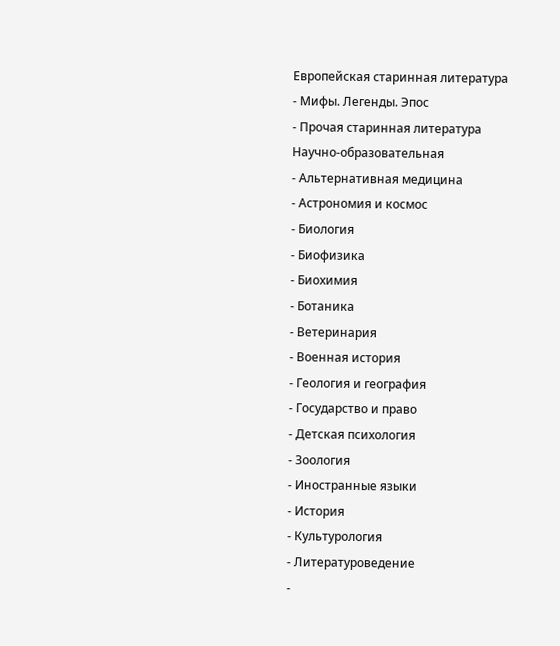Европейская старинная литература
- Мифы. Легенды. Эпос
- Прочая старинная литература
Научно-образовательная
- Альтернативная медицина
- Астрономия и космос
- Биология
- Биофизика
- Биохимия
- Ботаника
- Ветеринария
- Военная история
- Геология и география
- Государство и право
- Детская психология
- Зоология
- Иностранные языки
- История
- Культурология
- Литературоведение
-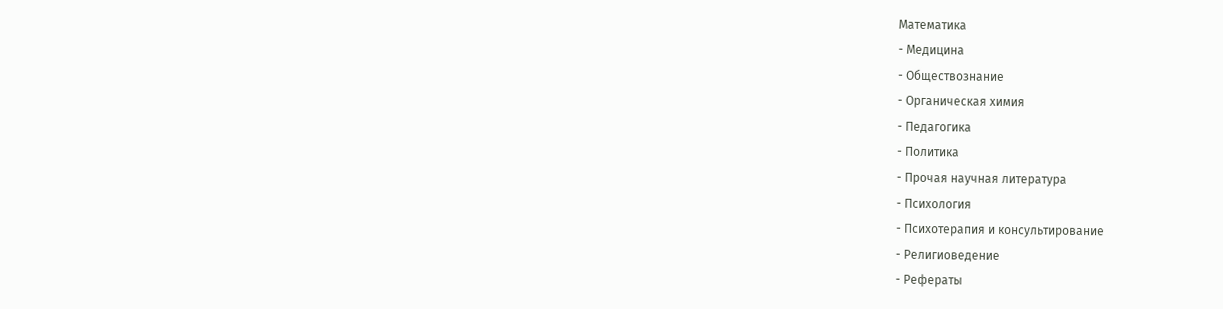Математика
- Медицина
- Обществознание
- Органическая химия
- Педагогика
- Политика
- Прочая научная литература
- Психология
- Психотерапия и консультирование
- Религиоведение
- Рефераты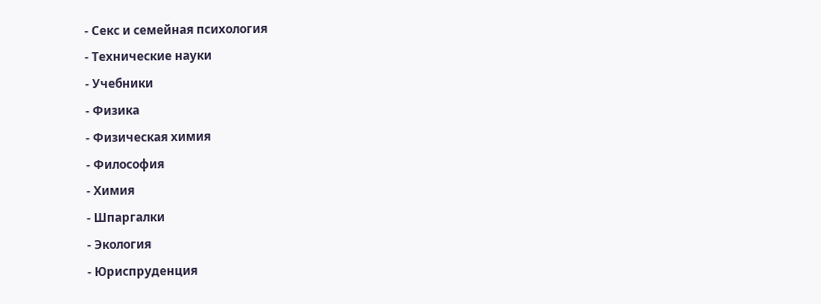- Секс и семейная психология
- Технические науки
- Учебники
- Физика
- Физическая химия
- Философия
- Химия
- Шпаргалки
- Экология
- Юриспруденция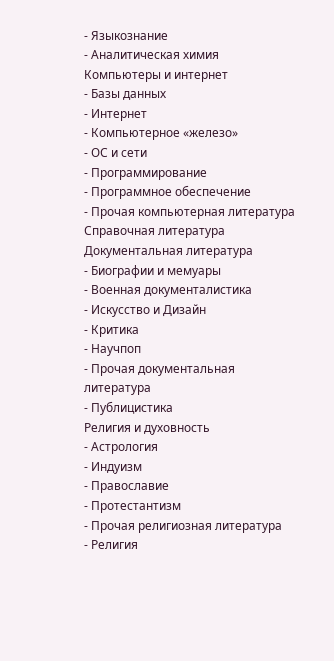- Языкознание
- Аналитическая химия
Компьютеры и интернет
- Базы данных
- Интернет
- Компьютерное «железо»
- ОС и сети
- Программирование
- Программное обеспечение
- Прочая компьютерная литература
Справочная литература
Документальная литература
- Биографии и мемуары
- Военная документалистика
- Искусство и Дизайн
- Критика
- Научпоп
- Прочая документальная литература
- Публицистика
Религия и духовность
- Астрология
- Индуизм
- Православие
- Протестантизм
- Прочая религиозная литература
- Религия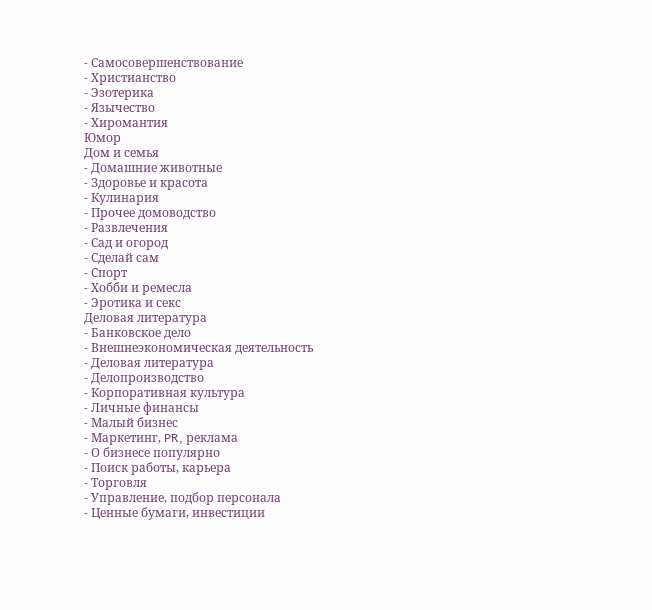- Самосовершенствование
- Христианство
- Эзотерика
- Язычество
- Хиромантия
Юмор
Дом и семья
- Домашние животные
- Здоровье и красота
- Кулинария
- Прочее домоводство
- Развлечения
- Сад и огород
- Сделай сам
- Спорт
- Хобби и ремесла
- Эротика и секс
Деловая литература
- Банковское дело
- Внешнеэкономическая деятельность
- Деловая литература
- Делопроизводство
- Корпоративная культура
- Личные финансы
- Малый бизнес
- Маркетинг, PR, реклама
- О бизнесе популярно
- Поиск работы, карьера
- Торговля
- Управление, подбор персонала
- Ценные бумаги, инвестиции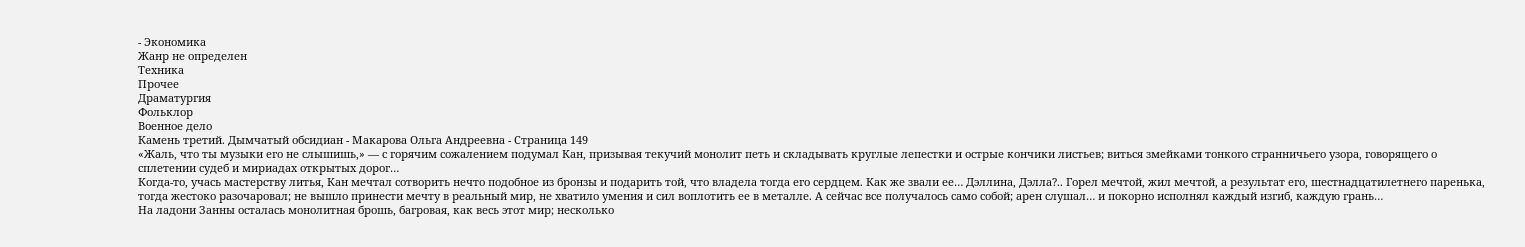- Экономика
Жанр не определен
Техника
Прочее
Драматургия
Фольклор
Военное дело
Камень третий. Дымчатый обсидиан - Макарова Ольга Андреевна - Страница 149
«Жаль, что ты музыки его не слышишь,» — с горячим сожалением подумал Кан, призывая текучий монолит петь и складывать круглые лепестки и острые кончики листьев; виться змейками тонкого странничьего узора, говорящего о сплетении судеб и мириадах открытых дорог…
Когда-то, учась мастерству литья, Кан мечтал сотворить нечто подобное из бронзы и подарить той, что владела тогда его сердцем. Как же звали ее… Дэллина, Дэлла?.. Горел мечтой, жил мечтой, а результат его, шестнадцатилетнего паренька, тогда жестоко разочаровал; не вышло принести мечту в реальный мир, не хватило умения и сил воплотить ее в металле. А сейчас все получалось само собой; арен слушал… и покорно исполнял каждый изгиб, каждую грань…
На ладони Занны осталась монолитная брошь, багровая, как весь этот мир; несколько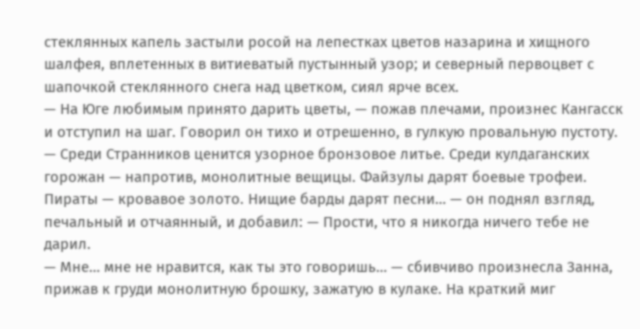стеклянных капель застыли росой на лепестках цветов назарина и хищного шалфея, вплетенных в витиеватый пустынный узор; и северный первоцвет с шапочкой стеклянного снега над цветком, сиял ярче всех.
— На Юге любимым принято дарить цветы, — пожав плечами, произнес Кангасск и отступил на шаг. Говорил он тихо и отрешенно, в гулкую провальную пустоту. — Среди Странников ценится узорное бронзовое литье. Среди кулдаганских горожан — напротив, монолитные вещицы. Файзулы дарят боевые трофеи. Пираты — кровавое золото. Нищие барды дарят песни… — он поднял взгляд, печальный и отчаянный, и добавил: — Прости, что я никогда ничего тебе не дарил.
— Мне… мне не нравится, как ты это говоришь… — сбивчиво произнесла Занна, прижав к груди монолитную брошку, зажатую в кулаке. На краткий миг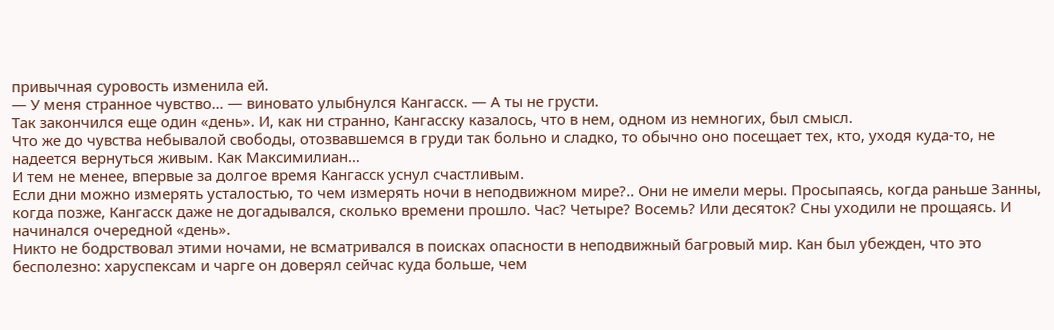привычная суровость изменила ей.
— У меня странное чувство… — виновато улыбнулся Кангасск. — А ты не грусти.
Так закончился еще один «день». И, как ни странно, Кангасску казалось, что в нем, одном из немногих, был смысл.
Что же до чувства небывалой свободы, отозвавшемся в груди так больно и сладко, то обычно оно посещает тех, кто, уходя куда-то, не надеется вернуться живым. Как Максимилиан…
И тем не менее, впервые за долгое время Кангасск уснул счастливым.
Если дни можно измерять усталостью, то чем измерять ночи в неподвижном мире?.. Они не имели меры. Просыпаясь, когда раньше Занны, когда позже, Кангасск даже не догадывался, сколько времени прошло. Час? Четыре? Восемь? Или десяток? Сны уходили не прощаясь. И начинался очередной «день».
Никто не бодрствовал этими ночами, не всматривался в поисках опасности в неподвижный багровый мир. Кан был убежден, что это бесполезно: харуспексам и чарге он доверял сейчас куда больше, чем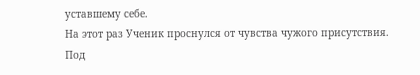уставшему себе.
На этот раз Ученик проснулся от чувства чужого присутствия. Под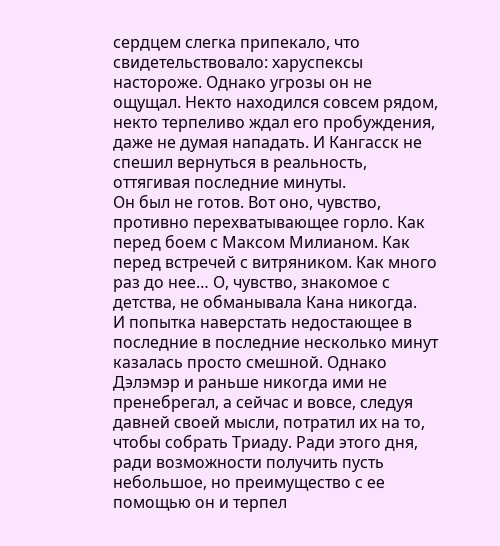сердцем слегка припекало, что свидетельствовало: харуспексы настороже. Однако угрозы он не ощущал. Некто находился совсем рядом, некто терпеливо ждал его пробуждения, даже не думая нападать. И Кангасск не спешил вернуться в реальность, оттягивая последние минуты.
Он был не готов. Вот оно, чувство, противно перехватывающее горло. Как перед боем с Максом Милианом. Как перед встречей с витряником. Как много раз до нее… О, чувство, знакомое с детства, не обманывала Кана никогда.
И попытка наверстать недостающее в последние в последние несколько минут казалась просто смешной. Однако Дэлэмэр и раньше никогда ими не пренебрегал, а сейчас и вовсе, следуя давней своей мысли, потратил их на то, чтобы собрать Триаду. Ради этого дня, ради возможности получить пусть небольшое, но преимущество с ее помощью он и терпел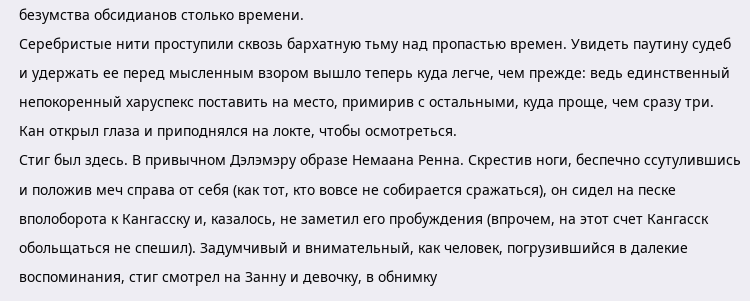безумства обсидианов столько времени.
Серебристые нити проступили сквозь бархатную тьму над пропастью времен. Увидеть паутину судеб и удержать ее перед мысленным взором вышло теперь куда легче, чем прежде: ведь единственный непокоренный харуспекс поставить на место, примирив с остальными, куда проще, чем сразу три.
Кан открыл глаза и приподнялся на локте, чтобы осмотреться.
Стиг был здесь. В привычном Дэлэмэру образе Немаана Ренна. Скрестив ноги, беспечно ссутулившись и положив меч справа от себя (как тот, кто вовсе не собирается сражаться), он сидел на песке вполоборота к Кангасску и, казалось, не заметил его пробуждения (впрочем, на этот счет Кангасск обольщаться не спешил). Задумчивый и внимательный, как человек, погрузившийся в далекие воспоминания, стиг смотрел на Занну и девочку, в обнимку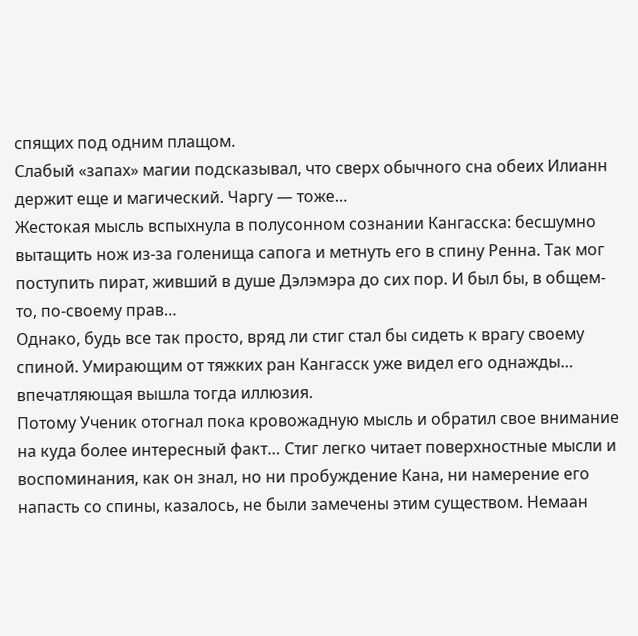спящих под одним плащом.
Слабый «запах» магии подсказывал, что сверх обычного сна обеих Илианн держит еще и магический. Чаргу — тоже…
Жестокая мысль вспыхнула в полусонном сознании Кангасска: бесшумно вытащить нож из-за голенища сапога и метнуть его в спину Ренна. Так мог поступить пират, живший в душе Дэлэмэра до сих пор. И был бы, в общем-то, по-своему прав…
Однако, будь все так просто, вряд ли стиг стал бы сидеть к врагу своему спиной. Умирающим от тяжких ран Кангасск уже видел его однажды… впечатляющая вышла тогда иллюзия.
Потому Ученик отогнал пока кровожадную мысль и обратил свое внимание на куда более интересный факт… Стиг легко читает поверхностные мысли и воспоминания, как он знал, но ни пробуждение Кана, ни намерение его напасть со спины, казалось, не были замечены этим существом. Немаан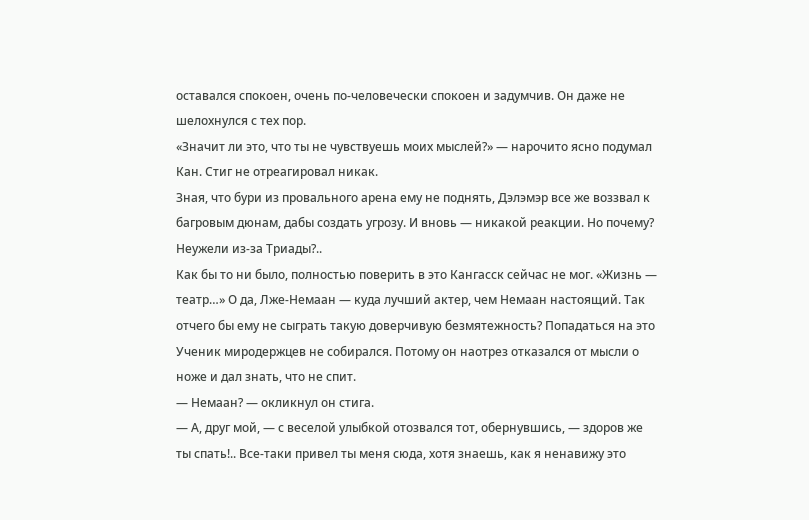оставался спокоен, очень по-человечески спокоен и задумчив. Он даже не шелохнулся с тех пор.
«Значит ли это, что ты не чувствуешь моих мыслей?» — нарочито ясно подумал Кан. Стиг не отреагировал никак.
Зная, что бури из провального арена ему не поднять, Дэлэмэр все же воззвал к багровым дюнам, дабы создать угрозу. И вновь — никакой реакции. Но почему? Неужели из-за Триады?..
Как бы то ни было, полностью поверить в это Кангасск сейчас не мог. «Жизнь — театр…» О да, Лже-Немаан — куда лучший актер, чем Немаан настоящий. Так отчего бы ему не сыграть такую доверчивую безмятежность? Попадаться на это Ученик миродержцев не собирался. Потому он наотрез отказался от мысли о ноже и дал знать, что не спит.
— Немаан? — окликнул он стига.
— А, друг мой, — с веселой улыбкой отозвался тот, обернувшись, — здоров же ты спать!.. Все-таки привел ты меня сюда, хотя знаешь, как я ненавижу это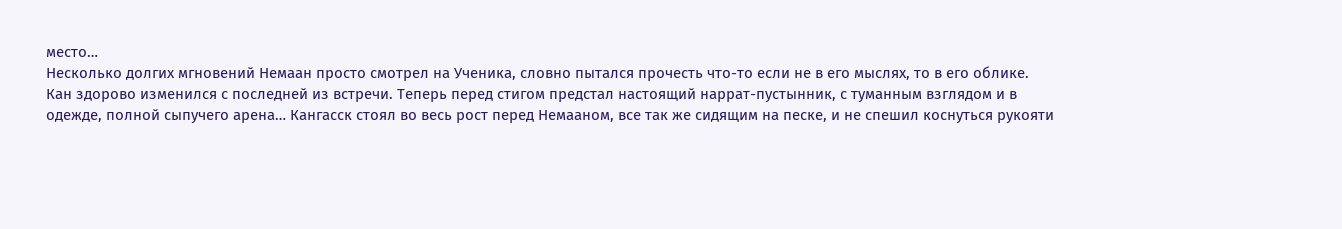место…
Несколько долгих мгновений Немаан просто смотрел на Ученика, словно пытался прочесть что-то если не в его мыслях, то в его облике. Кан здорово изменился с последней из встречи. Теперь перед стигом предстал настоящий наррат-пустынник, с туманным взглядом и в одежде, полной сыпучего арена… Кангасск стоял во весь рост перед Немааном, все так же сидящим на песке, и не спешил коснуться рукояти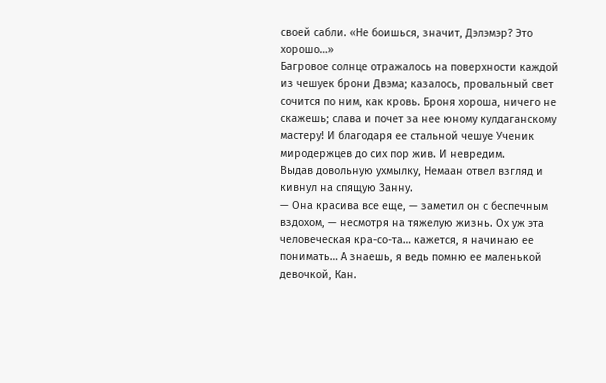своей сабли. «Не боишься, значит, Дэлэмэр? Это хорошо…»
Багровое солнце отражалось на поверхности каждой из чешуек брони Двэма; казалось, провальный свет сочится по ним, как кровь. Броня хороша, ничего не скажешь; слава и почет за нее юному кулдаганскому мастеру! И благодаря ее стальной чешуе Ученик миродержцев до сих пор жив. И невредим.
Выдав довольную ухмылку, Немаан отвел взгляд и кивнул на спящую Занну.
— Она красива все еще, — заметил он с беспечным вздохом, — несмотря на тяжелую жизнь. Ох уж эта человеческая кра-со-та… кажется, я начинаю ее понимать… А знаешь, я ведь помню ее маленькой девочкой, Кан.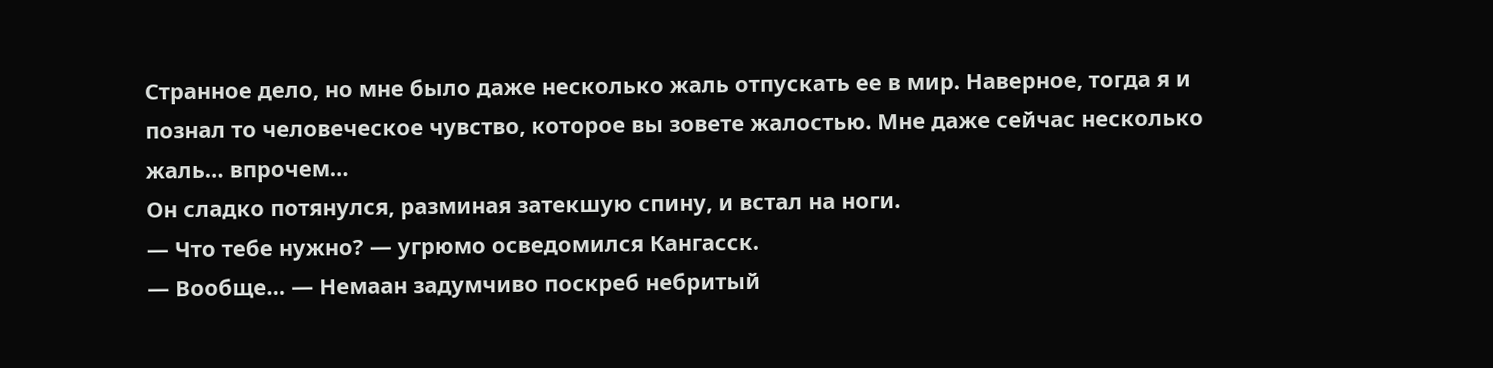Странное дело, но мне было даже несколько жаль отпускать ее в мир. Наверное, тогда я и познал то человеческое чувство, которое вы зовете жалостью. Мне даже сейчас несколько жаль… впрочем…
Он сладко потянулся, разминая затекшую спину, и встал на ноги.
— Что тебе нужно? — угрюмо осведомился Кангасск.
— Вообще… — Немаан задумчиво поскреб небритый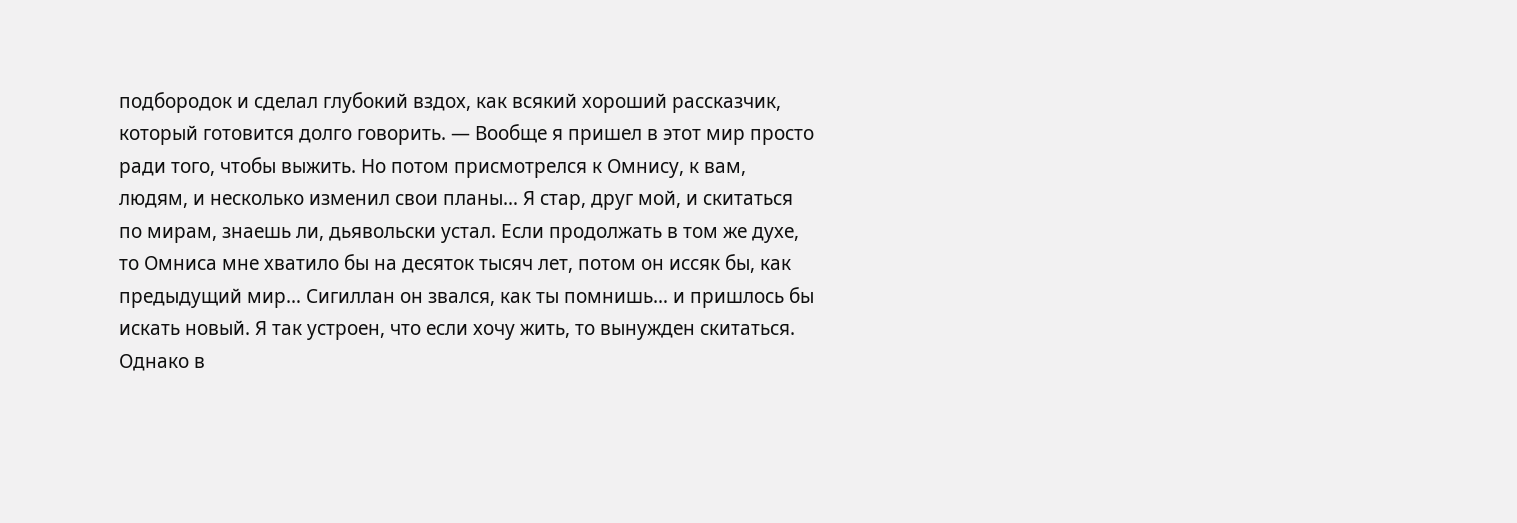подбородок и сделал глубокий вздох, как всякий хороший рассказчик, который готовится долго говорить. — Вообще я пришел в этот мир просто ради того, чтобы выжить. Но потом присмотрелся к Омнису, к вам, людям, и несколько изменил свои планы… Я стар, друг мой, и скитаться по мирам, знаешь ли, дьявольски устал. Если продолжать в том же духе, то Омниса мне хватило бы на десяток тысяч лет, потом он иссяк бы, как предыдущий мир… Сигиллан он звался, как ты помнишь… и пришлось бы искать новый. Я так устроен, что если хочу жить, то вынужден скитаться. Однако в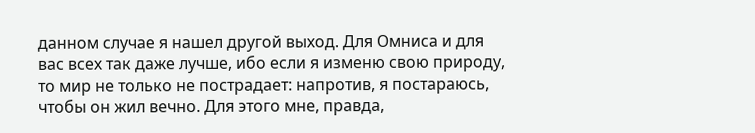данном случае я нашел другой выход. Для Омниса и для вас всех так даже лучше, ибо если я изменю свою природу, то мир не только не пострадает: напротив, я постараюсь, чтобы он жил вечно. Для этого мне, правда,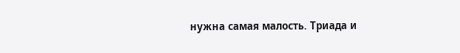нужна самая малость. Триада и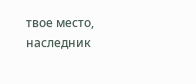твое место, наследник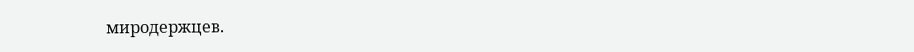миродержцев.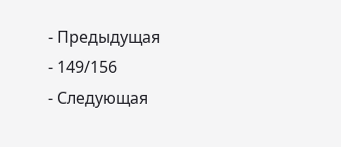- Предыдущая
- 149/156
- Следующая